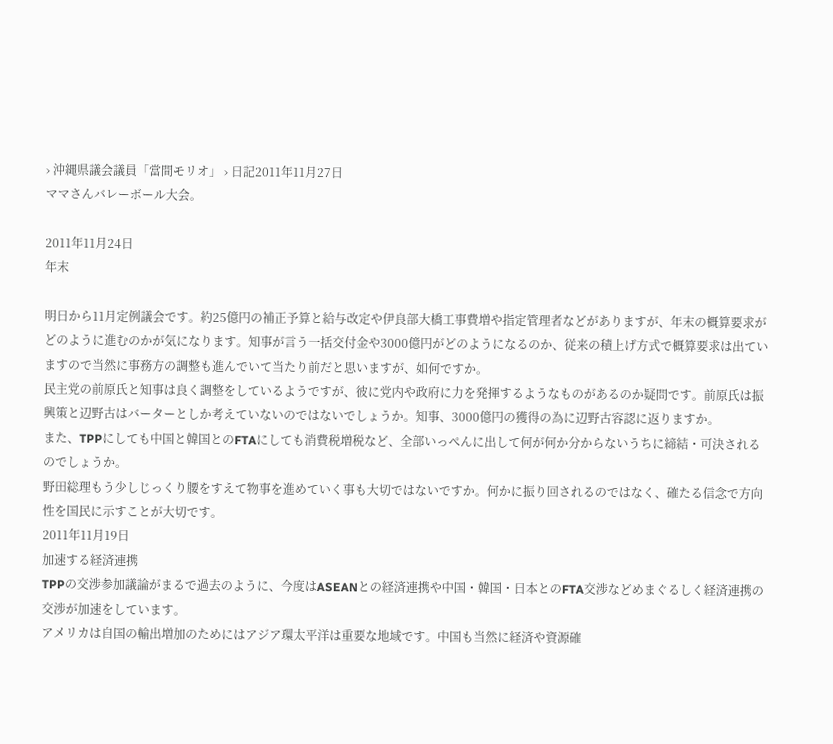› 沖縄県議会議員「當間モリオ」 › 日記2011年11月27日
ママさんバレーボール大会。

2011年11月24日
年末

明日から11月定例議会です。約25億円の補正予算と給与改定や伊良部大橋工事費増や指定管理者などがありますが、年末の概算要求がどのように進むのかが気になります。知事が言う一括交付金や3000億円がどのようになるのか、従来の積上げ方式で概算要求は出ていますので当然に事務方の調整も進んでいて当たり前だと思いますが、如何ですか。
民主党の前原氏と知事は良く調整をしているようですが、彼に党内や政府に力を発揮するようなものがあるのか疑問です。前原氏は振興策と辺野古はバーターとしか考えていないのではないでしょうか。知事、3000億円の獲得の為に辺野古容認に返りますか。
また、TPPにしても中国と韓国とのFTAにしても消費税増税など、全部いっぺんに出して何が何か分からないうちに締結・可決されるのでしょうか。
野田総理もう少しじっくり腰をすえて物事を進めていく事も大切ではないですか。何かに振り回されるのではなく、確たる信念で方向性を国民に示すことが大切です。
2011年11月19日
加速する経済連携
TPPの交渉参加議論がまるで過去のように、今度はASEANとの経済連携や中国・韓国・日本とのFTA交渉などめまぐるしく経済連携の交渉が加速をしています。
アメリカは自国の輸出増加のためにはアジア環太平洋は重要な地域です。中国も当然に経済や資源確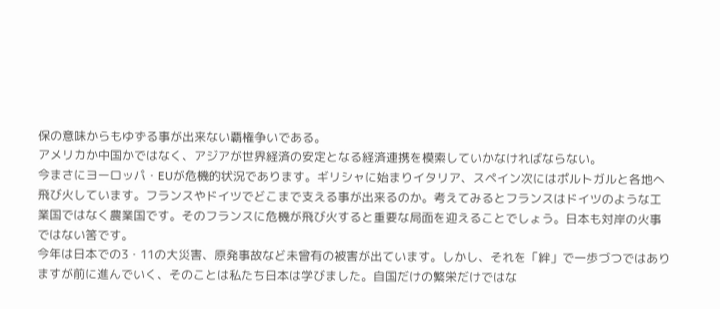保の意味からもゆずる事が出来ない覇権争いである。
アメリカか中国かではなく、アジアが世界経済の安定となる経済連携を模索していかなければならない。
今まさにヨーロッパ・EUが危機的状況であります。ギリシャに始まりイタリア、スペイン次にはポルトガルと各地へ飛び火しています。フランスやドイツでどこまで支える事が出来るのか。考えてみるとフランスはドイツのような工業国ではなく農業国です。そのフランスに危機が飛び火すると重要な局面を迎えることでしょう。日本も対岸の火事ではない筈です。
今年は日本での3・11の大災害、原発事故など未曾有の被害が出ています。しかし、それを「絆」で一歩づつではありますが前に進んでいく、そのことは私たち日本は学びました。自国だけの繁栄だけではな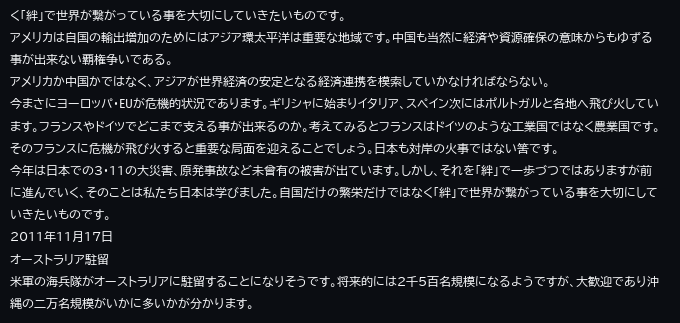く「絆」で世界が繋がっている事を大切にしていきたいものです。
アメリカは自国の輸出増加のためにはアジア環太平洋は重要な地域です。中国も当然に経済や資源確保の意味からもゆずる事が出来ない覇権争いである。
アメリカか中国かではなく、アジアが世界経済の安定となる経済連携を模索していかなければならない。
今まさにヨーロッパ・EUが危機的状況であります。ギリシャに始まりイタリア、スペイン次にはポルトガルと各地へ飛び火しています。フランスやドイツでどこまで支える事が出来るのか。考えてみるとフランスはドイツのような工業国ではなく農業国です。そのフランスに危機が飛び火すると重要な局面を迎えることでしょう。日本も対岸の火事ではない筈です。
今年は日本での3・11の大災害、原発事故など未曾有の被害が出ています。しかし、それを「絆」で一歩づつではありますが前に進んでいく、そのことは私たち日本は学びました。自国だけの繁栄だけではなく「絆」で世界が繋がっている事を大切にしていきたいものです。
2011年11月17日
オーストラリア駐留
米軍の海兵隊がオーストラリアに駐留することになりそうです。将来的には2千5百名規模になるようですが、大歓迎であり沖縄の二万名規模がいかに多いかが分かります。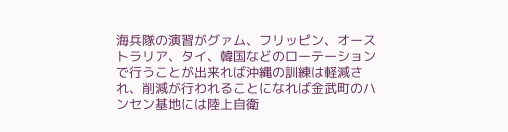海兵隊の演習がグァム、フリッピン、オーストラリア、タイ、韓国などのローテーションで行うことが出来れば沖縄の訓練は軽減され、削減が行われることになれば金武町のハンセン基地には陸上自衛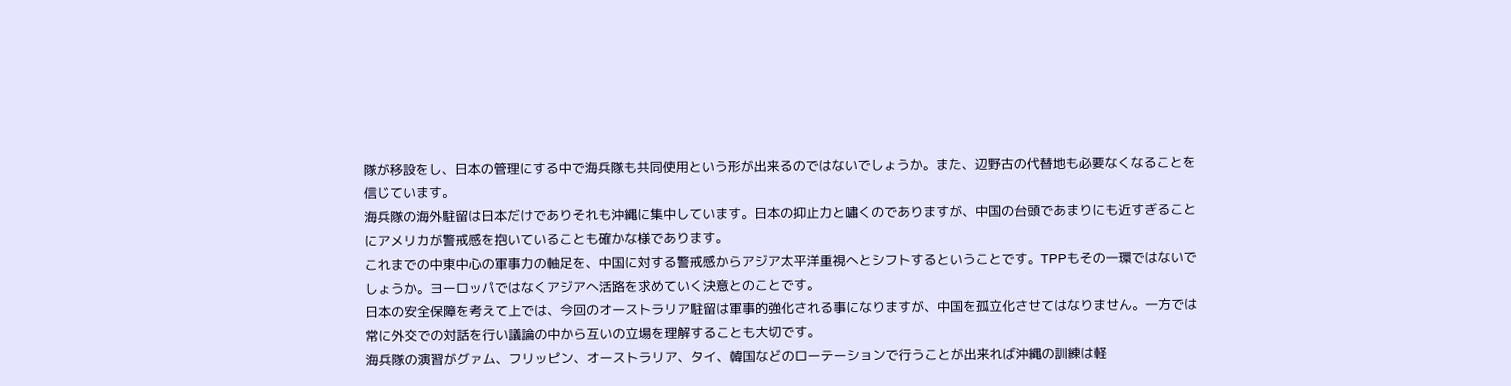隊が移設をし、日本の管理にする中で海兵隊も共同使用という形が出来るのではないでしょうか。また、辺野古の代替地も必要なくなることを信じています。
海兵隊の海外駐留は日本だけでありそれも沖縄に集中しています。日本の抑止力と嘯くのでありますが、中国の台頭であまりにも近すぎることにアメリカが警戒感を抱いていることも確かな様であります。
これまでの中東中心の軍事力の軸足を、中国に対する警戒感からアジア太平洋重視へとシフトするということです。TPPもその一環ではないでしょうか。ヨーロッパではなくアジアへ活路を求めていく決意とのことです。
日本の安全保障を考えて上では、今回のオーストラリア駐留は軍事的強化される事になりますが、中国を孤立化させてはなりません。一方では常に外交での対話を行い議論の中から互いの立場を理解することも大切です。
海兵隊の演習がグァム、フリッピン、オーストラリア、タイ、韓国などのローテーションで行うことが出来れば沖縄の訓練は軽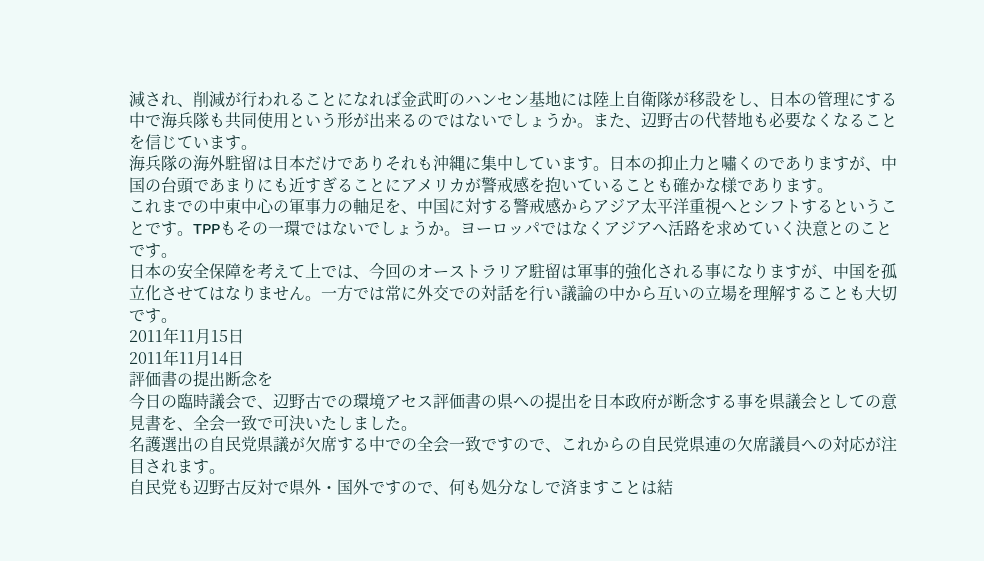減され、削減が行われることになれば金武町のハンセン基地には陸上自衛隊が移設をし、日本の管理にする中で海兵隊も共同使用という形が出来るのではないでしょうか。また、辺野古の代替地も必要なくなることを信じています。
海兵隊の海外駐留は日本だけでありそれも沖縄に集中しています。日本の抑止力と嘯くのでありますが、中国の台頭であまりにも近すぎることにアメリカが警戒感を抱いていることも確かな様であります。
これまでの中東中心の軍事力の軸足を、中国に対する警戒感からアジア太平洋重視へとシフトするということです。TPPもその一環ではないでしょうか。ヨーロッパではなくアジアへ活路を求めていく決意とのことです。
日本の安全保障を考えて上では、今回のオーストラリア駐留は軍事的強化される事になりますが、中国を孤立化させてはなりません。一方では常に外交での対話を行い議論の中から互いの立場を理解することも大切です。
2011年11月15日
2011年11月14日
評価書の提出断念を
今日の臨時議会で、辺野古での環境アセス評価書の県への提出を日本政府が断念する事を県議会としての意見書を、全会一致で可決いたしました。
名護選出の自民党県議が欠席する中での全会一致ですので、これからの自民党県連の欠席議員への対応が注目されます。
自民党も辺野古反対で県外・国外ですので、何も処分なしで済ますことは結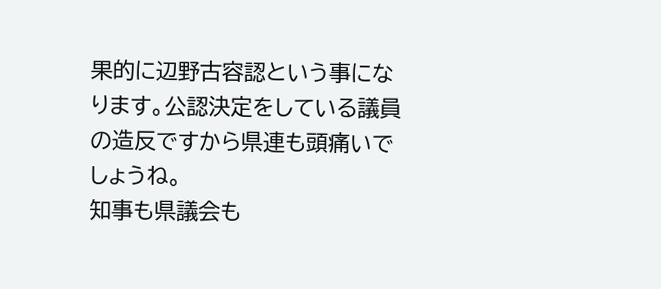果的に辺野古容認という事になります。公認決定をしている議員の造反ですから県連も頭痛いでしょうね。
知事も県議会も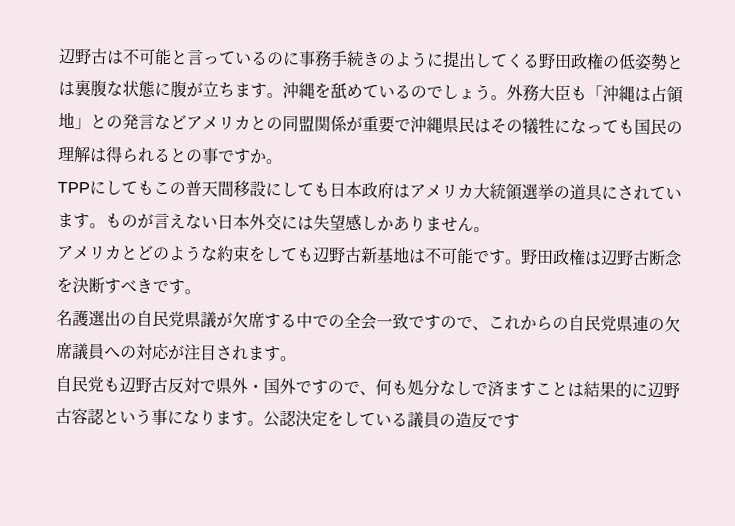辺野古は不可能と言っているのに事務手続きのように提出してくる野田政権の低姿勢とは裏腹な状態に腹が立ちます。沖縄を舐めているのでしょう。外務大臣も「沖縄は占領地」との発言などアメリカとの同盟関係が重要で沖縄県民はその犠牲になっても国民の理解は得られるとの事ですか。
TPPにしてもこの普天間移設にしても日本政府はアメリカ大統領選挙の道具にされています。ものが言えない日本外交には失望感しかありません。
アメリカとどのような約束をしても辺野古新基地は不可能です。野田政権は辺野古断念を決断すべきです。
名護選出の自民党県議が欠席する中での全会一致ですので、これからの自民党県連の欠席議員への対応が注目されます。
自民党も辺野古反対で県外・国外ですので、何も処分なしで済ますことは結果的に辺野古容認という事になります。公認決定をしている議員の造反です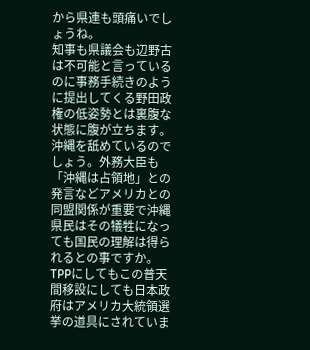から県連も頭痛いでしょうね。
知事も県議会も辺野古は不可能と言っているのに事務手続きのように提出してくる野田政権の低姿勢とは裏腹な状態に腹が立ちます。沖縄を舐めているのでしょう。外務大臣も「沖縄は占領地」との発言などアメリカとの同盟関係が重要で沖縄県民はその犠牲になっても国民の理解は得られるとの事ですか。
TPPにしてもこの普天間移設にしても日本政府はアメリカ大統領選挙の道具にされていま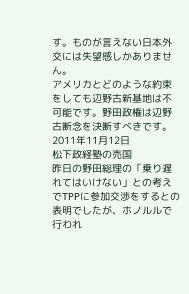す。ものが言えない日本外交には失望感しかありません。
アメリカとどのような約束をしても辺野古新基地は不可能です。野田政権は辺野古断念を決断すべきです。
2011年11月12日
松下政経塾の売国
昨日の野田総理の「乗り遅れてはいけない」との考えでTPPに参加交渉をするとの表明でしたが、ホノルルで行われ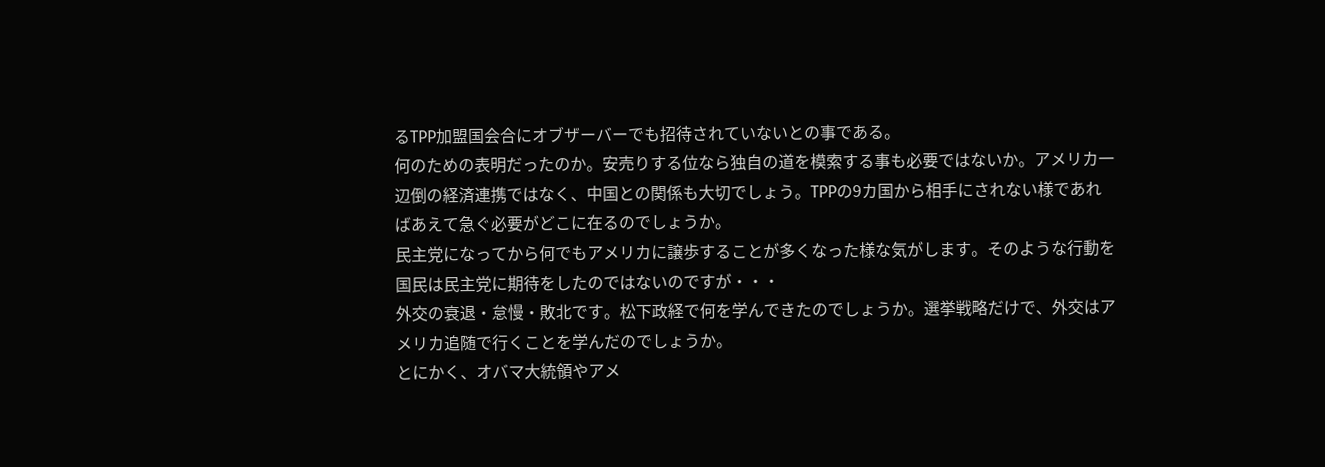るTPP加盟国会合にオブザーバーでも招待されていないとの事である。
何のための表明だったのか。安売りする位なら独自の道を模索する事も必要ではないか。アメリカ一辺倒の経済連携ではなく、中国との関係も大切でしょう。TPPの9カ国から相手にされない様であればあえて急ぐ必要がどこに在るのでしょうか。
民主党になってから何でもアメリカに譲歩することが多くなった様な気がします。そのような行動を国民は民主党に期待をしたのではないのですが・・・
外交の衰退・怠慢・敗北です。松下政経で何を学んできたのでしょうか。選挙戦略だけで、外交はアメリカ追随で行くことを学んだのでしょうか。
とにかく、オバマ大統領やアメ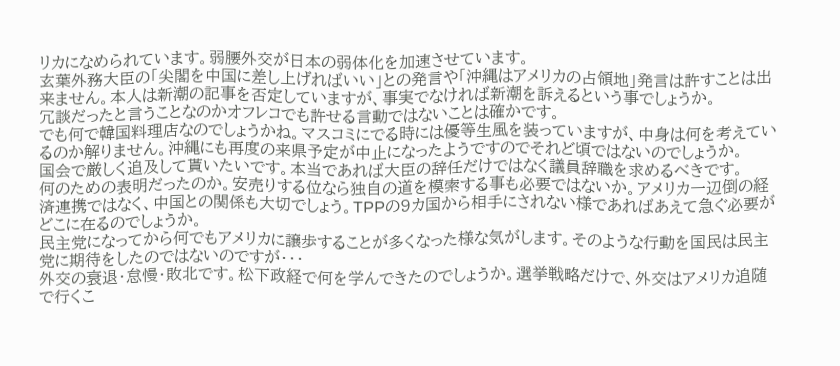リカになめられています。弱腰外交が日本の弱体化を加速させています。
玄葉外務大臣の「尖閣を中国に差し上げればいい」との発言や「沖縄はアメリカの占領地」発言は許すことは出来ません。本人は新潮の記事を否定していますが、事実でなければ新潮を訴えるという事でしょうか。
冗談だったと言うことなのかオフレコでも許せる言動ではないことは確かです。
でも何で韓国料理店なのでしょうかね。マスコミにでる時には優等生風を装っていますが、中身は何を考えているのか解りません。沖縄にも再度の来県予定が中止になったようですのでそれど頃ではないのでしょうか。
国会で厳しく追及して貰いたいです。本当であれば大臣の辞任だけではなく議員辞職を求めるべきです。
何のための表明だったのか。安売りする位なら独自の道を模索する事も必要ではないか。アメリカ一辺倒の経済連携ではなく、中国との関係も大切でしょう。TPPの9カ国から相手にされない様であればあえて急ぐ必要がどこに在るのでしょうか。
民主党になってから何でもアメリカに譲歩することが多くなった様な気がします。そのような行動を国民は民主党に期待をしたのではないのですが・・・
外交の衰退・怠慢・敗北です。松下政経で何を学んできたのでしょうか。選挙戦略だけで、外交はアメリカ追随で行くこ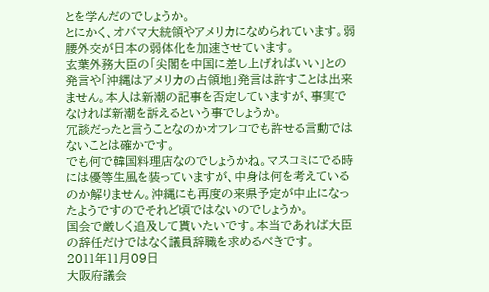とを学んだのでしょうか。
とにかく、オバマ大統領やアメリカになめられています。弱腰外交が日本の弱体化を加速させています。
玄葉外務大臣の「尖閣を中国に差し上げればいい」との発言や「沖縄はアメリカの占領地」発言は許すことは出来ません。本人は新潮の記事を否定していますが、事実でなければ新潮を訴えるという事でしょうか。
冗談だったと言うことなのかオフレコでも許せる言動ではないことは確かです。
でも何で韓国料理店なのでしょうかね。マスコミにでる時には優等生風を装っていますが、中身は何を考えているのか解りません。沖縄にも再度の来県予定が中止になったようですのでそれど頃ではないのでしょうか。
国会で厳しく追及して貰いたいです。本当であれば大臣の辞任だけではなく議員辞職を求めるべきです。
2011年11月09日
大阪府議会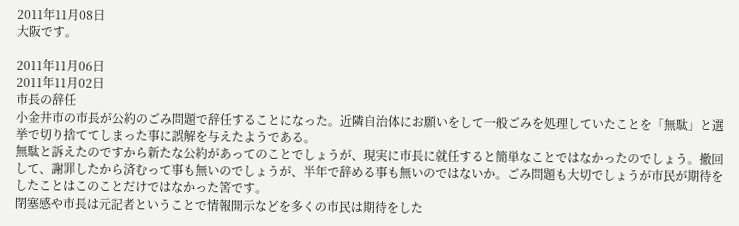2011年11月08日
大阪です。

2011年11月06日
2011年11月02日
市長の辞任
小金井市の市長が公約のごみ問題で辞任することになった。近隣自治体にお願いをして一般ごみを処理していたことを「無駄」と選挙で切り捨ててしまった事に誤解を与えたようである。
無駄と訴えたのですから新たな公約があってのことでしょうが、現実に市長に就任すると簡単なことではなかったのでしょう。撤回して、謝罪したから済むって事も無いのでしょうが、半年で辞める事も無いのではないか。ごみ問題も大切でしょうが市民が期待をしたことはこのことだけではなかった筈です。
閉塞感や市長は元記者ということで情報開示などを多くの市民は期待をした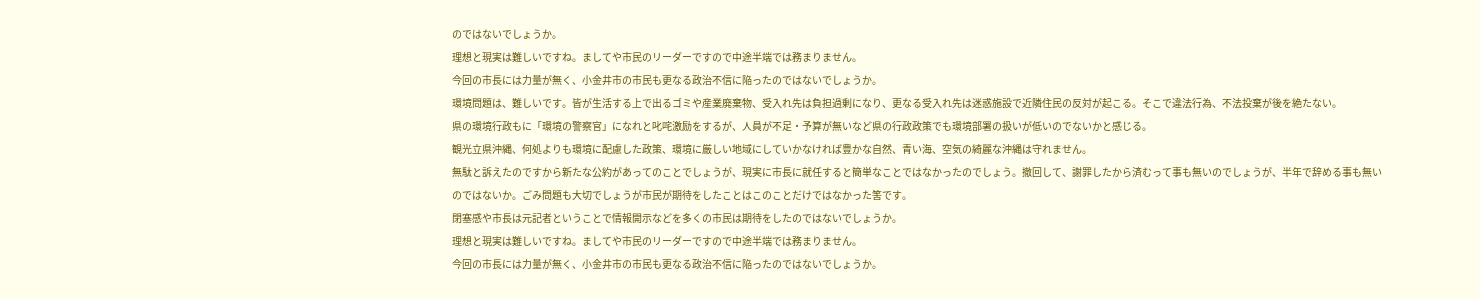のではないでしょうか。
理想と現実は難しいですね。ましてや市民のリーダーですので中途半端では務まりません。
今回の市長には力量が無く、小金井市の市民も更なる政治不信に陥ったのではないでしょうか。
環境問題は、難しいです。皆が生活する上で出るゴミや産業廃棄物、受入れ先は負担過剰になり、更なる受入れ先は迷惑施設で近隣住民の反対が起こる。そこで違法行為、不法投棄が後を絶たない。
県の環境行政もに「環境の警察官」になれと叱咤激励をするが、人員が不足・予算が無いなど県の行政政策でも環境部署の扱いが低いのでないかと感じる。
観光立県沖縄、何処よりも環境に配慮した政策、環境に厳しい地域にしていかなければ豊かな自然、青い海、空気の綺麗な沖縄は守れません。
無駄と訴えたのですから新たな公約があってのことでしょうが、現実に市長に就任すると簡単なことではなかったのでしょう。撤回して、謝罪したから済むって事も無いのでしょうが、半年で辞める事も無いのではないか。ごみ問題も大切でしょうが市民が期待をしたことはこのことだけではなかった筈です。
閉塞感や市長は元記者ということで情報開示などを多くの市民は期待をしたのではないでしょうか。
理想と現実は難しいですね。ましてや市民のリーダーですので中途半端では務まりません。
今回の市長には力量が無く、小金井市の市民も更なる政治不信に陥ったのではないでしょうか。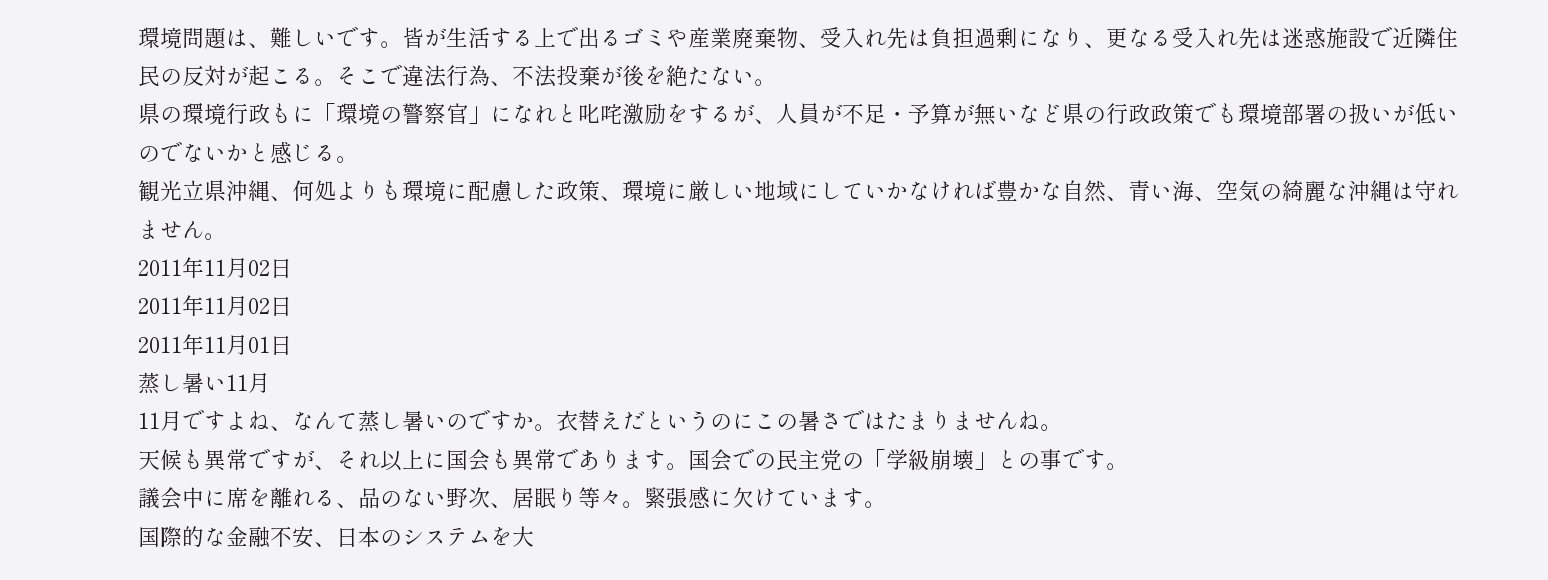環境問題は、難しいです。皆が生活する上で出るゴミや産業廃棄物、受入れ先は負担過剰になり、更なる受入れ先は迷惑施設で近隣住民の反対が起こる。そこで違法行為、不法投棄が後を絶たない。
県の環境行政もに「環境の警察官」になれと叱咤激励をするが、人員が不足・予算が無いなど県の行政政策でも環境部署の扱いが低いのでないかと感じる。
観光立県沖縄、何処よりも環境に配慮した政策、環境に厳しい地域にしていかなければ豊かな自然、青い海、空気の綺麗な沖縄は守れません。
2011年11月02日
2011年11月02日
2011年11月01日
蒸し暑い11月
11月ですよね、なんて蒸し暑いのですか。衣替えだというのにこの暑さではたまりませんね。
天候も異常ですが、それ以上に国会も異常であります。国会での民主党の「学級崩壊」との事です。
議会中に席を離れる、品のない野次、居眠り等々。緊張感に欠けています。
国際的な金融不安、日本のシステムを大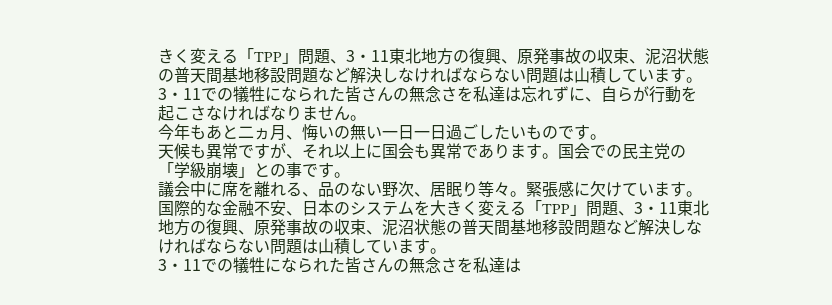きく変える「TPP」問題、3・11東北地方の復興、原発事故の収束、泥沼状態の普天間基地移設問題など解決しなければならない問題は山積しています。
3・11での犠牲になられた皆さんの無念さを私達は忘れずに、自らが行動を起こさなければなりません。
今年もあと二ヵ月、悔いの無い一日一日過ごしたいものです。
天候も異常ですが、それ以上に国会も異常であります。国会での民主党の「学級崩壊」との事です。
議会中に席を離れる、品のない野次、居眠り等々。緊張感に欠けています。
国際的な金融不安、日本のシステムを大きく変える「TPP」問題、3・11東北地方の復興、原発事故の収束、泥沼状態の普天間基地移設問題など解決しなければならない問題は山積しています。
3・11での犠牲になられた皆さんの無念さを私達は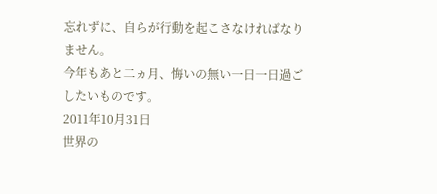忘れずに、自らが行動を起こさなければなりません。
今年もあと二ヵ月、悔いの無い一日一日過ごしたいものです。
2011年10月31日
世界の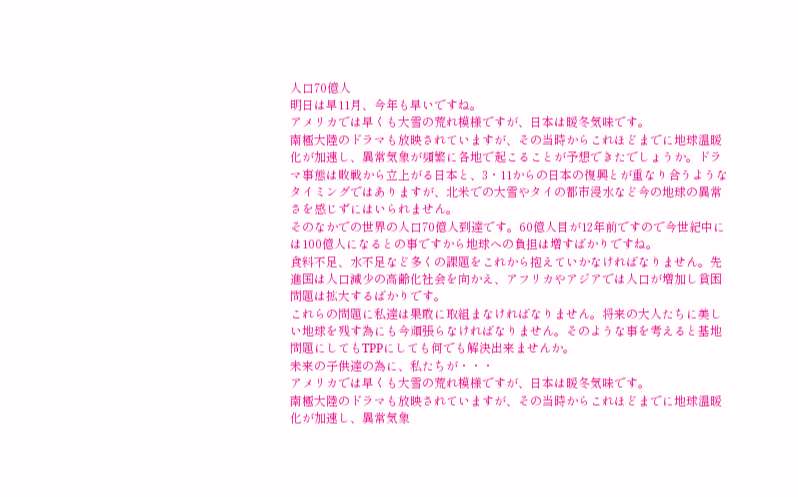人口70億人
明日は早11月、今年も早いですね。
アメリカでは早くも大雪の荒れ模様ですが、日本は暖冬気味です。
南極大陸のドラマも放映されていますが、その当時からこれほどまでに地球温暖化が加速し、異常気象が頻繁に各地で起こることが予想できたでしょうか。ドラマ事態は敗戦から立上がる日本と、3・11からの日本の復興とが重なり合うようなタイミングではありますが、北米での大雪やタイの都市浸水など今の地球の異常さを感じずにはいられません。
そのなかでの世界の人口70億人到達です。60億人目が12年前ですので今世紀中には100億人になるとの事ですから地球への負担は増すばかりですね。
食料不足、水不足など多くの課題をこれから抱えていかなければなりません。先進国は人口減少の高齢化社会を向かえ、アフリカやアジアでは人口が増加し貧困問題は拡大するばかりです。
これらの問題に私達は果敢に取組まなければなりません。将来の大人たちに美しい地球を残す為にも今頑張らなければなりません。そのような事を考えると基地問題にしてもTPPにしても何でも解決出来ませんか。
未来の子供達の為に、私たちが・・・
アメリカでは早くも大雪の荒れ模様ですが、日本は暖冬気味です。
南極大陸のドラマも放映されていますが、その当時からこれほどまでに地球温暖化が加速し、異常気象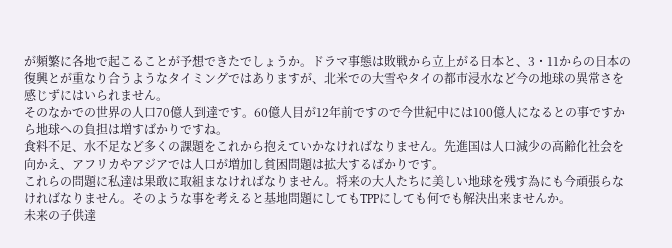が頻繁に各地で起こることが予想できたでしょうか。ドラマ事態は敗戦から立上がる日本と、3・11からの日本の復興とが重なり合うようなタイミングではありますが、北米での大雪やタイの都市浸水など今の地球の異常さを感じずにはいられません。
そのなかでの世界の人口70億人到達です。60億人目が12年前ですので今世紀中には100億人になるとの事ですから地球への負担は増すばかりですね。
食料不足、水不足など多くの課題をこれから抱えていかなければなりません。先進国は人口減少の高齢化社会を向かえ、アフリカやアジアでは人口が増加し貧困問題は拡大するばかりです。
これらの問題に私達は果敢に取組まなければなりません。将来の大人たちに美しい地球を残す為にも今頑張らなければなりません。そのような事を考えると基地問題にしてもTPPにしても何でも解決出来ませんか。
未来の子供達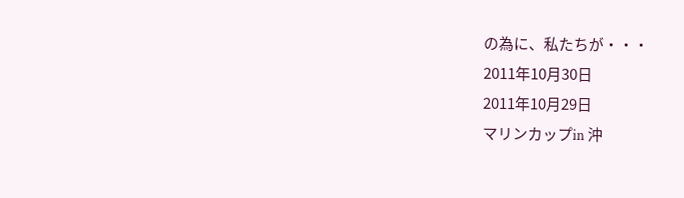の為に、私たちが・・・
2011年10月30日
2011年10月29日
マリンカップin 沖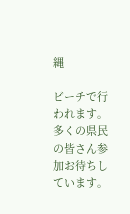縄

ビーチで行われます。多くの県民の皆さん参加お待ちしています。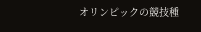オリンピックの競技種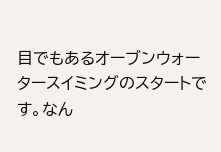目でもあるオーブンウォータースイミングのスタートです。なん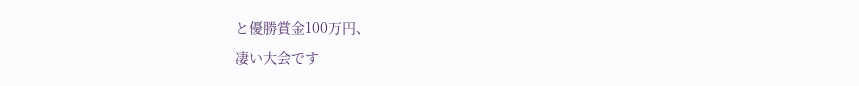と優勝賞金100万円、
凄い大会です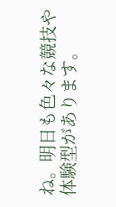ね。明日も色々な競技や体験型があります。